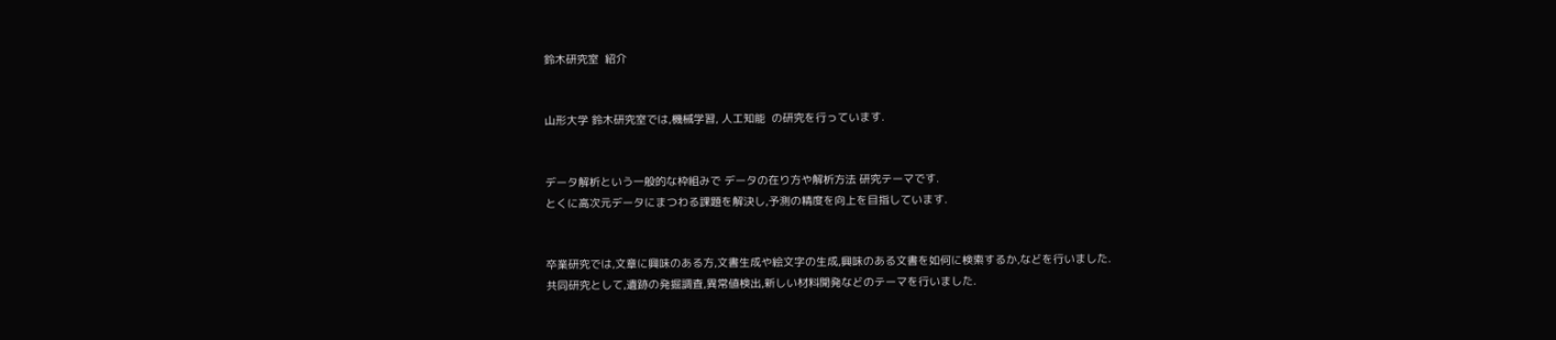鈴木研究室  紹介


山形大学 鈴木研究室では,機械学習, 人工知能  の研究を行っています.


データ解析という一般的な枠組みで データの在り方や解析方法 研究テーマです.
とくに高次元データにまつわる課題を解決し,予測の精度を向上を目指しています.


卒業研究では,文章に興味のある方,文書生成や絵文字の生成,興味のある文書を如何に検索するか,などを行いました.
共同研究として,遺跡の発掘調査,異常値検出,新しい材料開発などのテーマを行いました.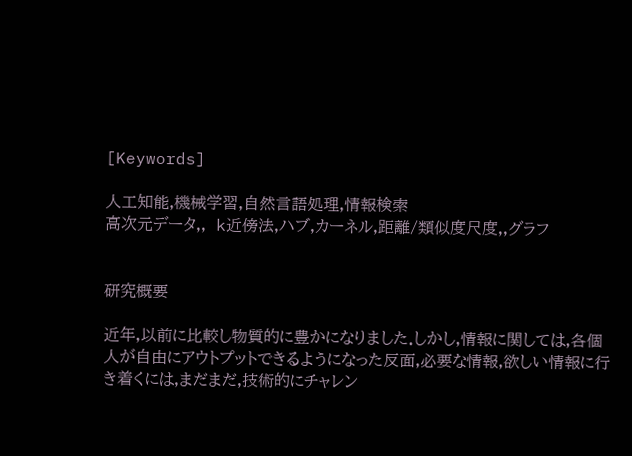[Keywords]

人工知能,機械学習,自然言語処理,情報検索
高次元データ,,  k近傍法,ハブ,カーネル,距離/類似度尺度,,グラフ


研究概要

近年,以前に比較し物質的に豊かになりました.しかし,情報に関しては,各個人が自由にアウトプットできるようになった反面,必要な情報,欲しい情報に行き着くには,まだまだ,技術的にチャレン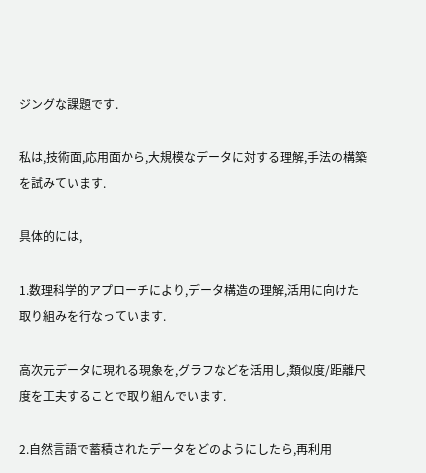ジングな課題です.

私は,技術面,応用面から,大規模なデータに対する理解,手法の構築を試みています.

具体的には,

1.数理科学的アプローチにより,データ構造の理解,活用に向けた取り組みを行なっています.

高次元データに現れる現象を,グラフなどを活用し,類似度/距離尺度を工夫することで取り組んでいます.

2.自然言語で蓄積されたデータをどのようにしたら,再利用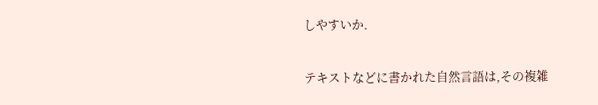しやすいか.

テキストなどに書かれた自然言語は,その複雑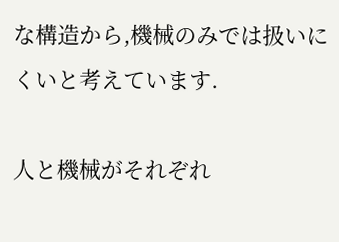な構造から,機械のみでは扱いにくいと考えています.

人と機械がそれぞれ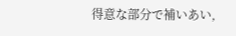得意な部分で補いあい,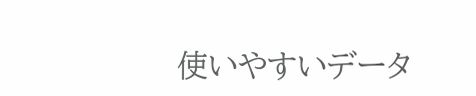使いやすいデータ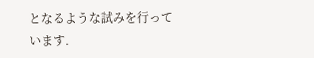となるような試みを行っています.